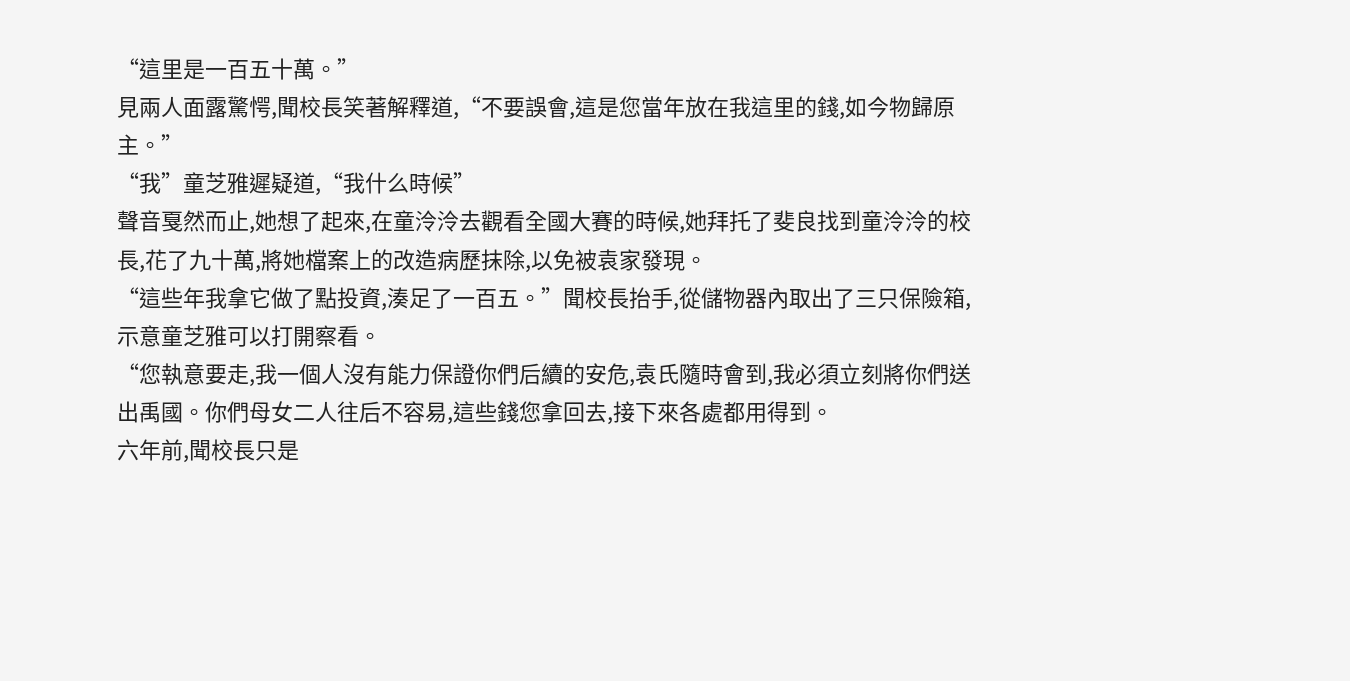“這里是一百五十萬。”
見兩人面露驚愕,聞校長笑著解釋道,“不要誤會,這是您當年放在我這里的錢,如今物歸原主。”
“我”童芝雅遲疑道,“我什么時候”
聲音戛然而止,她想了起來,在童泠泠去觀看全國大賽的時候,她拜托了斐良找到童泠泠的校長,花了九十萬,將她檔案上的改造病歷抹除,以免被袁家發現。
“這些年我拿它做了點投資,湊足了一百五。”聞校長抬手,從儲物器內取出了三只保險箱,示意童芝雅可以打開察看。
“您執意要走,我一個人沒有能力保證你們后續的安危,袁氏隨時會到,我必須立刻將你們送出禹國。你們母女二人往后不容易,這些錢您拿回去,接下來各處都用得到。
六年前,聞校長只是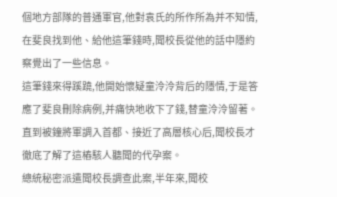個地方部隊的普通軍官,他對袁氏的所作所為并不知情,在斐良找到他、給他這筆錢時,聞校長從他的話中隱約察覺出了一些信息。
這筆錢來得蹊蹺,他開始懷疑童泠泠背后的隱情,于是答應了斐良刪除病例,并痛快地收下了錢,替童泠泠留著。
直到被鐘將軍調入首都、接近了高層核心后,聞校長才徹底了解了這樁駭人聽聞的代孕案。
總統秘密派遣聞校長調查此案,半年來,聞校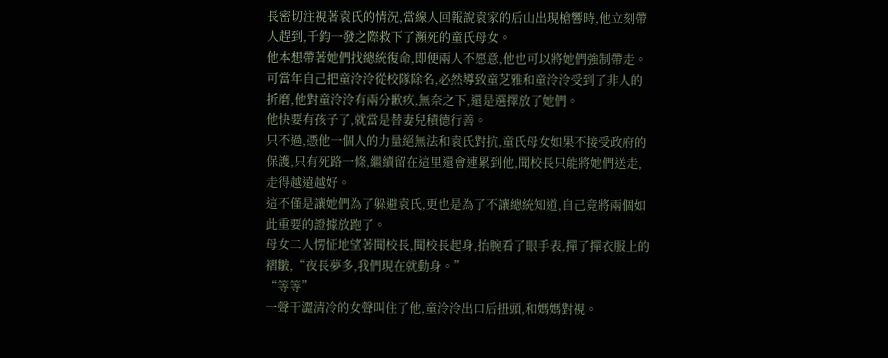長密切注視著袁氏的情況,當線人回報說袁家的后山出現槍響時,他立刻帶人趕到,千鈞一發之際救下了瀕死的童氏母女。
他本想帶著她們找總統復命,即便兩人不愿意,他也可以將她們強制帶走。
可當年自己把童泠泠從校隊除名,必然導致童芝雅和童泠泠受到了非人的折磨,他對童泠泠有兩分歉疚,無奈之下,還是選擇放了她們。
他快要有孩子了,就當是替妻兒積德行善。
只不過,憑他一個人的力量絕無法和袁氏對抗,童氏母女如果不接受政府的保護,只有死路一條,繼續留在這里還會連累到他,聞校長只能將她們送走,走得越遠越好。
這不僅是讓她們為了躲避袁氏,更也是為了不讓總統知道,自己竟將兩個如此重要的證據放跑了。
母女二人愣怔地望著聞校長,聞校長起身,抬腕看了眼手表,撣了撣衣服上的褶皺,“夜長夢多,我們現在就動身。”
“等等”
一聲干澀清冷的女聲叫住了他,童泠泠出口后扭頭,和媽媽對視。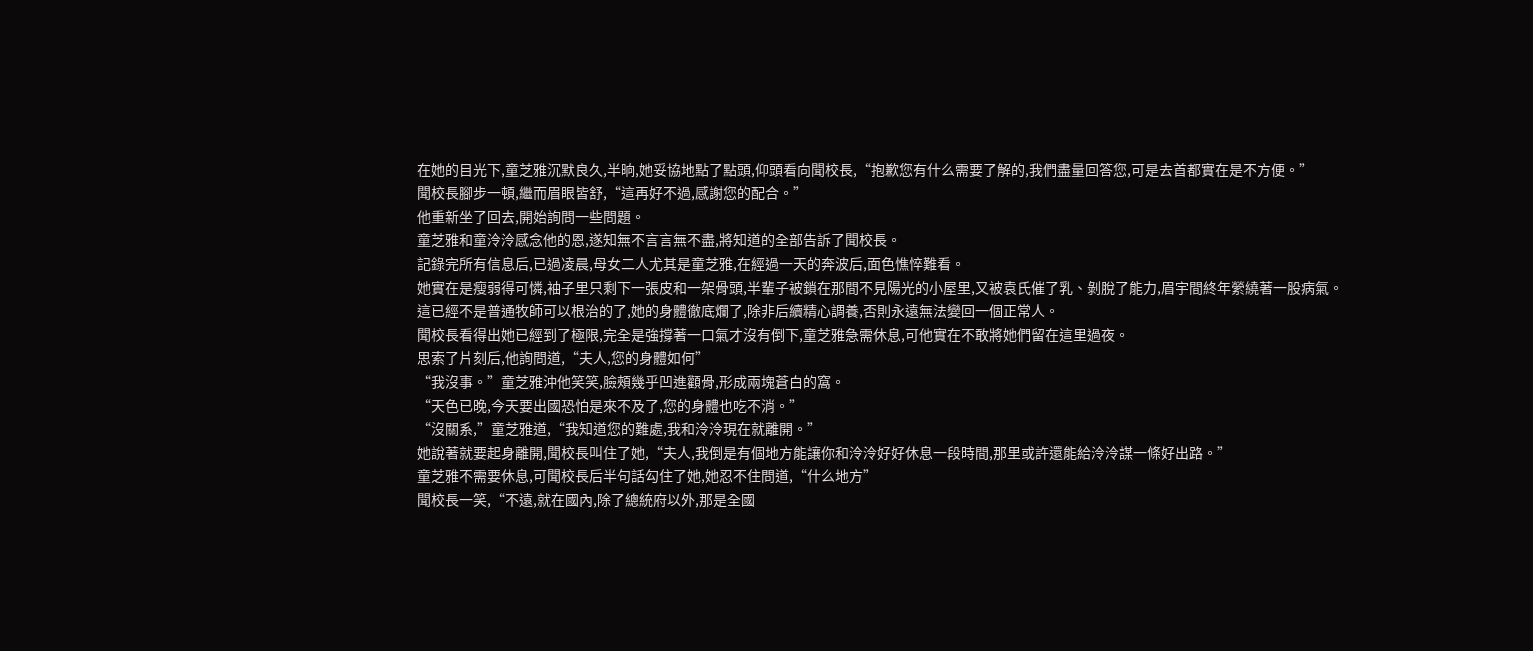在她的目光下,童芝雅沉默良久,半晌,她妥協地點了點頭,仰頭看向聞校長,“抱歉您有什么需要了解的,我們盡量回答您,可是去首都實在是不方便。”
聞校長腳步一頓,繼而眉眼皆舒,“這再好不過,感謝您的配合。”
他重新坐了回去,開始詢問一些問題。
童芝雅和童泠泠感念他的恩,遂知無不言言無不盡,將知道的全部告訴了聞校長。
記錄完所有信息后,已過凌晨,母女二人尤其是童芝雅,在經過一天的奔波后,面色憔悴難看。
她實在是瘦弱得可憐,袖子里只剩下一張皮和一架骨頭,半輩子被鎖在那間不見陽光的小屋里,又被袁氏催了乳、剝脫了能力,眉宇間終年縈繞著一股病氣。
這已經不是普通牧師可以根治的了,她的身體徹底爛了,除非后續精心調養,否則永遠無法變回一個正常人。
聞校長看得出她已經到了極限,完全是強撐著一口氣才沒有倒下,童芝雅急需休息,可他實在不敢將她們留在這里過夜。
思索了片刻后,他詢問道,“夫人,您的身體如何”
“我沒事。”童芝雅沖他笑笑,臉頰幾乎凹進顴骨,形成兩塊蒼白的窩。
“天色已晚,今天要出國恐怕是來不及了,您的身體也吃不消。”
“沒關系,”童芝雅道,“我知道您的難處,我和泠泠現在就離開。”
她說著就要起身離開,聞校長叫住了她,“夫人,我倒是有個地方能讓你和泠泠好好休息一段時間,那里或許還能給泠泠謀一條好出路。”
童芝雅不需要休息,可聞校長后半句話勾住了她,她忍不住問道,“什么地方”
聞校長一笑,“不遠,就在國內,除了總統府以外,那是全國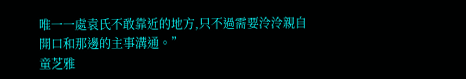唯一一處袁氏不敢靠近的地方,只不過需要泠泠親自開口和那邊的主事溝通。”
童芝雅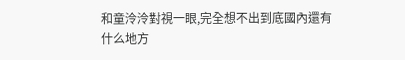和童泠泠對視一眼,完全想不出到底國內還有什么地方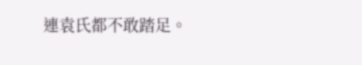連袁氏都不敢踏足。